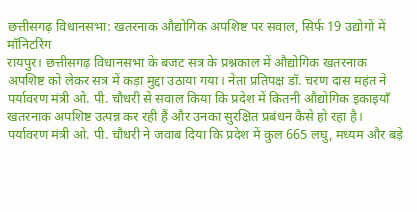छत्तीसगढ़ विधानसभा: खतरनाक औद्योगिक अपशिष्ट पर सवाल, सिर्फ 19 उद्योगों में मॉनिटरिंग
रायपुर। छत्तीसगढ़ विधानसभा के बजट सत्र के प्रश्नकाल में औद्योगिक खतरनाक अपशिष्ट को लेकर सत्र में कड़ा मुद्दा उठाया गया। नेता प्रतिपक्ष डॉ. चरण दास महंत ने पर्यावरण मंत्री ओ. पी. चौधरी से सवाल किया कि प्रदेश में कितनी औद्योगिक इकाइयाँ खतरनाक अपशिष्ट उत्पन्न कर रही हैं और उनका सुरक्षित प्रबंधन कैसे हो रहा है।
पर्यावरण मंत्री ओ. पी. चौधरी ने जवाब दिया कि प्रदेश में कुल 665 लघु, मध्यम और बड़े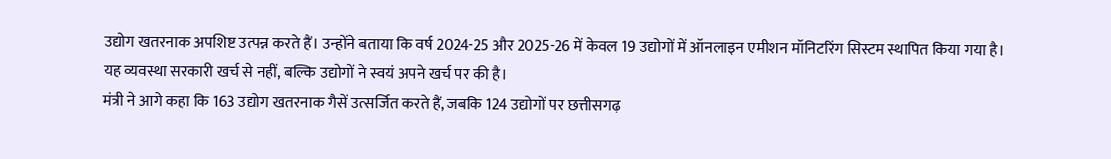उद्योग खतरनाक अपशिष्ट उत्पन्न करते हैं। उन्होंने बताया कि वर्ष 2024-25 और 2025-26 में केवल 19 उद्योगों में ऑनलाइन एमीशन मॉनिटरिंग सिस्टम स्थापित किया गया है। यह व्यवस्था सरकारी खर्च से नहीं, बल्कि उद्योगों ने स्वयं अपने खर्च पर की है।
मंत्री ने आगे कहा कि 163 उद्योग खतरनाक गैसें उत्सर्जित करते हैं, जबकि 124 उद्योगों पर छत्तीसगढ़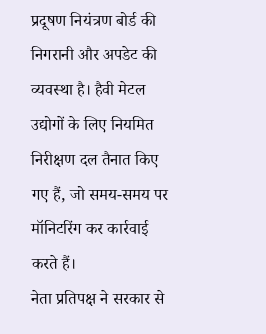प्रदूषण नियंत्रण बोर्ड की निगरानी और अपडेट की व्यवस्था है। हैवी मेटल उद्योगों के लिए नियमित निरीक्षण दल तैनात किए गए हैं, जो समय-समय पर मॉनिटरिंग कर कार्रवाई करते हैं।
नेता प्रतिपक्ष ने सरकार से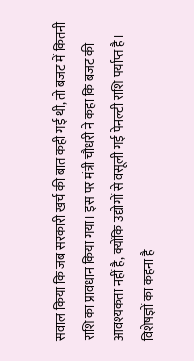सवाल किया कि जब सरकारी खर्च की बात कही गई थी, तो बजट में कितनी राशि का प्रावधान किया गया। इस पर मंत्री चौधरी ने कहा कि बजट की आवश्यकता नहीं है, क्योंकि उद्योगों से वसूली गई पेनल्टी राशि पर्याप्त है।
विशेषज्ञों का कहना है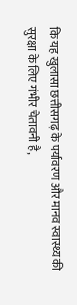कि यह खुलासा छत्तीसगढ़ के पर्यावरण और मानव स्वास्थ्य की सुरक्षा के लिए गंभीर चेतावनी है,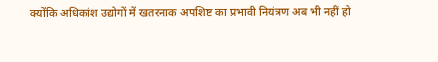क्योंकि अधिकांश उद्योगों में खतरनाक अपशिष्ट का प्रभावी नियंत्रण अब भी नहीं हो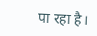पा रहा है।